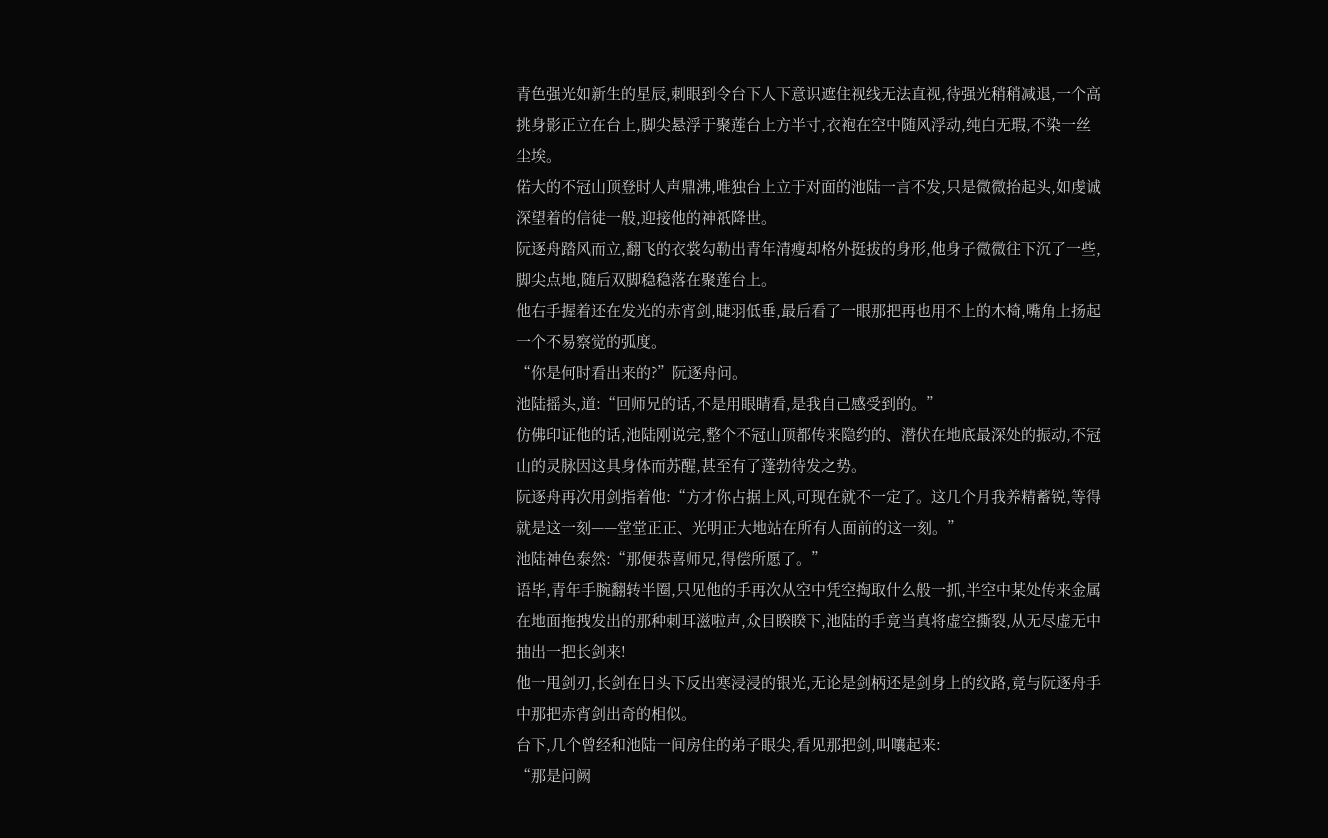青色强光如新生的星辰,刺眼到令台下人下意识遮住视线无法直视,待强光稍稍减退,一个高挑身影正立在台上,脚尖悬浮于聚莲台上方半寸,衣袍在空中随风浮动,纯白无瑕,不染一丝尘埃。
偌大的不冠山顶登时人声鼎沸,唯独台上立于对面的池陆一言不发,只是微微抬起头,如虔诚深望着的信徒一般,迎接他的神祇降世。
阮逐舟踏风而立,翻飞的衣裳勾勒出青年清瘦却格外挺拔的身形,他身子微微往下沉了一些,脚尖点地,随后双脚稳稳落在聚莲台上。
他右手握着还在发光的赤宵剑,睫羽低垂,最后看了一眼那把再也用不上的木椅,嘴角上扬起一个不易察觉的弧度。
“你是何时看出来的?”阮逐舟问。
池陆摇头,道:“回师兄的话,不是用眼睛看,是我自己感受到的。”
仿佛印证他的话,池陆刚说完,整个不冠山顶都传来隐约的、潜伏在地底最深处的振动,不冠山的灵脉因这具身体而苏醒,甚至有了蓬勃待发之势。
阮逐舟再次用剑指着他:“方才你占据上风,可现在就不一定了。这几个月我养精蓄锐,等得就是这一刻——堂堂正正、光明正大地站在所有人面前的这一刻。”
池陆神色泰然:“那便恭喜师兄,得偿所愿了。”
语毕,青年手腕翻转半圈,只见他的手再次从空中凭空掏取什么般一抓,半空中某处传来金属在地面拖拽发出的那种刺耳滋啦声,众目睽睽下,池陆的手竟当真将虚空撕裂,从无尽虚无中抽出一把长剑来!
他一甩剑刃,长剑在日头下反出寒浸浸的银光,无论是剑柄还是剑身上的纹路,竟与阮逐舟手中那把赤宵剑出奇的相似。
台下,几个曾经和池陆一间房住的弟子眼尖,看见那把剑,叫嚷起来:
“那是问阙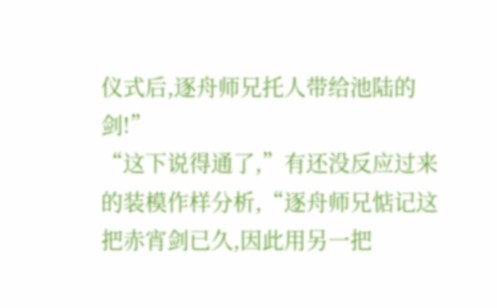仪式后,逐舟师兄托人带给池陆的剑!”
“这下说得通了,”有还没反应过来的装模作样分析,“逐舟师兄惦记这把赤宵剑已久,因此用另一把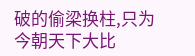破的偷梁换柱,只为今朝天下大比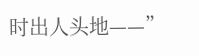时出人头地——”